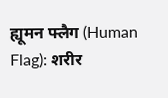ह्यूमन फ्लैग (Human Flag): शरीर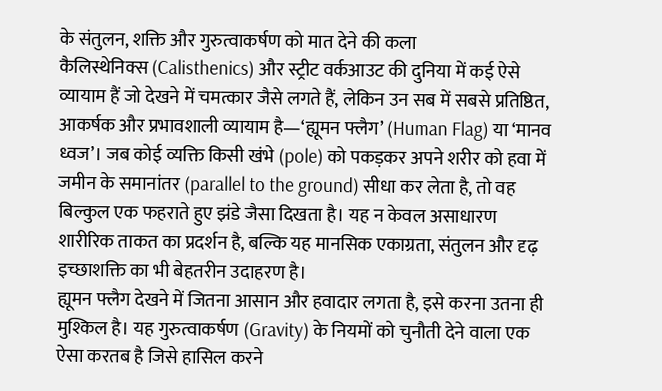के संतुलन, शक्ति और गुरुत्वाकर्षण को मात देने की कला
कैलिस्थेनिक्स (Calisthenics) और स्ट्रीट वर्कआउट की दुनिया में कई ऐसे व्यायाम हैं जो देखने में चमत्कार जैसे लगते हैं, लेकिन उन सब में सबसे प्रतिष्ठित, आकर्षक और प्रभावशाली व्यायाम है—‘ह्यूमन फ्लैग’ (Human Flag) या ‘मानव ध्वज’। जब कोई व्यक्ति किसी खंभे (pole) को पकड़कर अपने शरीर को हवा में जमीन के समानांतर (parallel to the ground) सीधा कर लेता है, तो वह बिल्कुल एक फहराते हुए झंडे जैसा दिखता है। यह न केवल असाधारण शारीरिक ताकत का प्रदर्शन है, बल्कि यह मानसिक एकाग्रता, संतुलन और दृढ़ इच्छाशक्ति का भी बेहतरीन उदाहरण है।
ह्यूमन फ्लैग देखने में जितना आसान और हवादार लगता है, इसे करना उतना ही मुश्किल है। यह गुरुत्वाकर्षण (Gravity) के नियमों को चुनौती देने वाला एक ऐसा करतब है जिसे हासिल करने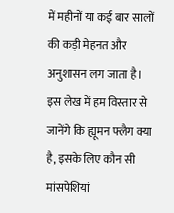में महीनों या कई बार सालों की कड़ी मेहनत और अनुशासन लग जाता है। इस लेख में हम विस्तार से जानेंगे कि ह्यूमन फ्लैग क्या है, इसके लिए कौन सी मांसपेशियां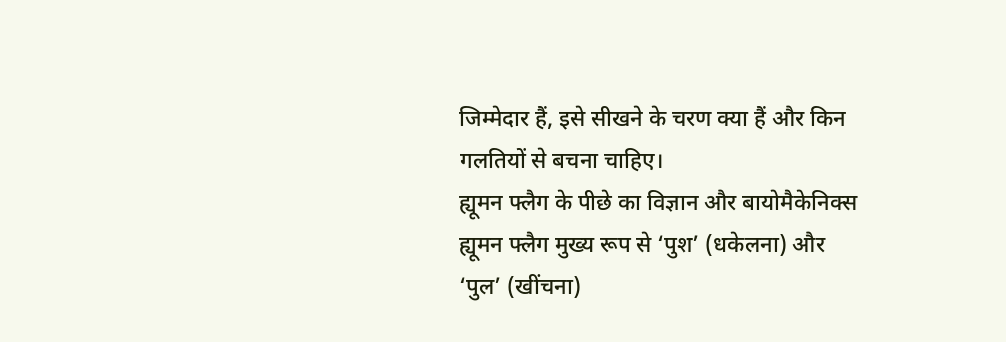जिम्मेदार हैं, इसे सीखने के चरण क्या हैं और किन गलतियों से बचना चाहिए।
ह्यूमन फ्लैग के पीछे का विज्ञान और बायोमैकेनिक्स
ह्यूमन फ्लैग मुख्य रूप से ‘पुश’ (धकेलना) और ‘पुल’ (खींचना)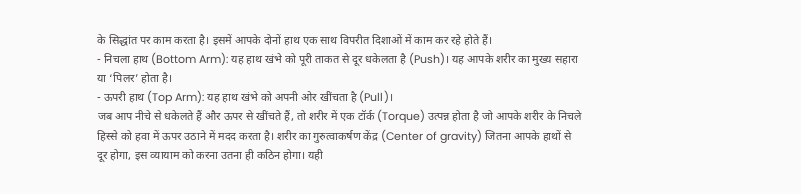के सिद्धांत पर काम करता है। इसमें आपके दोनों हाथ एक साथ विपरीत दिशाओं में काम कर रहे होते हैं।
- निचला हाथ (Bottom Arm): यह हाथ खंभे को पूरी ताकत से दूर धकेलता है (Push)। यह आपके शरीर का मुख्य सहारा या ‘पिलर’ होता है।
- ऊपरी हाथ (Top Arm): यह हाथ खंभे को अपनी ओर खींचता है (Pull)।
जब आप नीचे से धकेलते हैं और ऊपर से खींचते हैं, तो शरीर में एक टॉर्क (Torque) उत्पन्न होता है जो आपके शरीर के निचले हिस्से को हवा में ऊपर उठाने में मदद करता है। शरीर का गुरुत्वाकर्षण केंद्र (Center of gravity) जितना आपके हाथों से दूर होगा, इस व्यायाम को करना उतना ही कठिन होगा। यही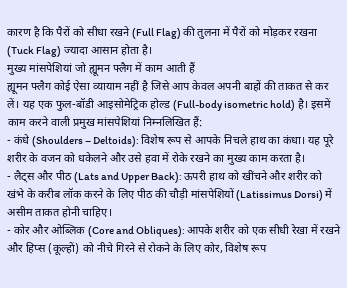कारण है कि पैरों को सीधा रखने (Full Flag) की तुलना में पैरों को मोड़कर रखना (Tuck Flag) ज्यादा आसान होता है।
मुख्य मांसपेशियां जो ह्यूमन फ्लैग में काम आती हैं
ह्यूमन फ्लैग कोई ऐसा व्यायाम नहीं है जिसे आप केवल अपनी बाहों की ताकत से कर लें। यह एक फुल-बॉडी आइसोमेट्रिक होल्ड (Full-body isometric hold) है। इसमें काम करने वाली प्रमुख मांसपेशियां निम्नलिखित हैं:
- कंधे (Shoulders – Deltoids): विशेष रूप से आपके निचले हाथ का कंधा। यह पूरे शरीर के वजन को धकेलने और उसे हवा में रोके रखने का मुख्य काम करता है।
- लैट्स और पीठ (Lats and Upper Back): ऊपरी हाथ को खींचने और शरीर को खंभे के करीब लॉक करने के लिए पीठ की चौड़ी मांसपेशियों (Latissimus Dorsi) में असीम ताकत होनी चाहिए।
- कोर और ओब्लिक (Core and Obliques): आपके शरीर को एक सीधी रेखा में रखने और हिप्स (कूल्हों) को नीचे गिरने से रोकने के लिए कोर, विशेष रूप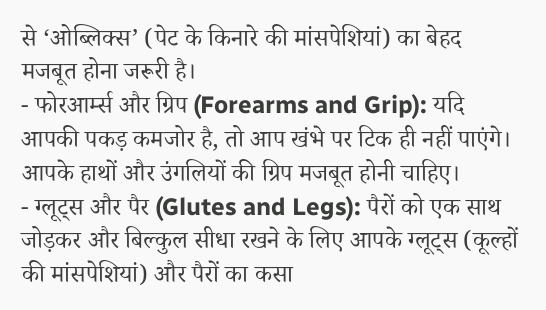से ‘ओब्लिक्स’ (पेट के किनारे की मांसपेशियां) का बेहद मजबूत होना जरूरी है।
- फोरआर्म्स और ग्रिप (Forearms and Grip): यदि आपकी पकड़ कमजोर है, तो आप खंभे पर टिक ही नहीं पाएंगे। आपके हाथों और उंगलियों की ग्रिप मजबूत होनी चाहिए।
- ग्लूट्स और पैर (Glutes and Legs): पैरों को एक साथ जोड़कर और बिल्कुल सीधा रखने के लिए आपके ग्लूट्स (कूल्हों की मांसपेशियां) और पैरों का कसा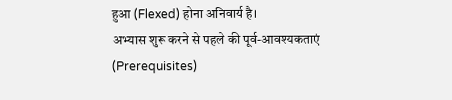हुआ (Flexed) होना अनिवार्य है।
अभ्यास शुरू करने से पहले की पूर्व-आवश्यकताएं (Prerequisites)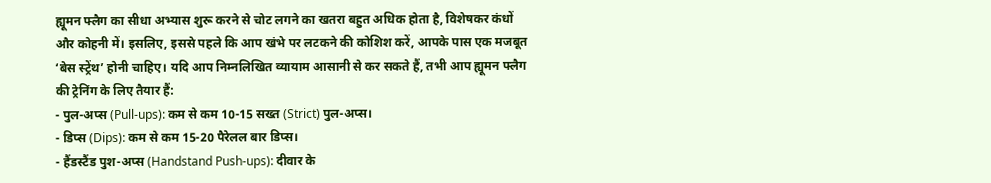ह्यूमन फ्लैग का सीधा अभ्यास शुरू करने से चोट लगने का खतरा बहुत अधिक होता है, विशेषकर कंधों और कोहनी में। इसलिए, इससे पहले कि आप खंभे पर लटकने की कोशिश करें, आपके पास एक मजबूत ‘बेस स्ट्रेंथ’ होनी चाहिए। यदि आप निम्नलिखित व्यायाम आसानी से कर सकते हैं, तभी आप ह्यूमन फ्लैग की ट्रेनिंग के लिए तैयार हैं:
- पुल-अप्स (Pull-ups): कम से कम 10-15 सख्त (Strict) पुल-अप्स।
- डिप्स (Dips): कम से कम 15-20 पैरेलल बार डिप्स।
- हैंडस्टैंड पुश-अप्स (Handstand Push-ups): दीवार के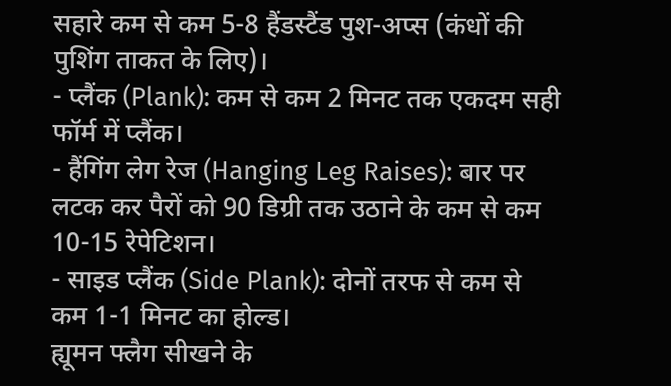सहारे कम से कम 5-8 हैंडस्टैंड पुश-अप्स (कंधों की पुशिंग ताकत के लिए)।
- प्लैंक (Plank): कम से कम 2 मिनट तक एकदम सही फॉर्म में प्लैंक।
- हैंगिंग लेग रेज (Hanging Leg Raises): बार पर लटक कर पैरों को 90 डिग्री तक उठाने के कम से कम 10-15 रेपेटिशन।
- साइड प्लैंक (Side Plank): दोनों तरफ से कम से कम 1-1 मिनट का होल्ड।
ह्यूमन फ्लैग सीखने के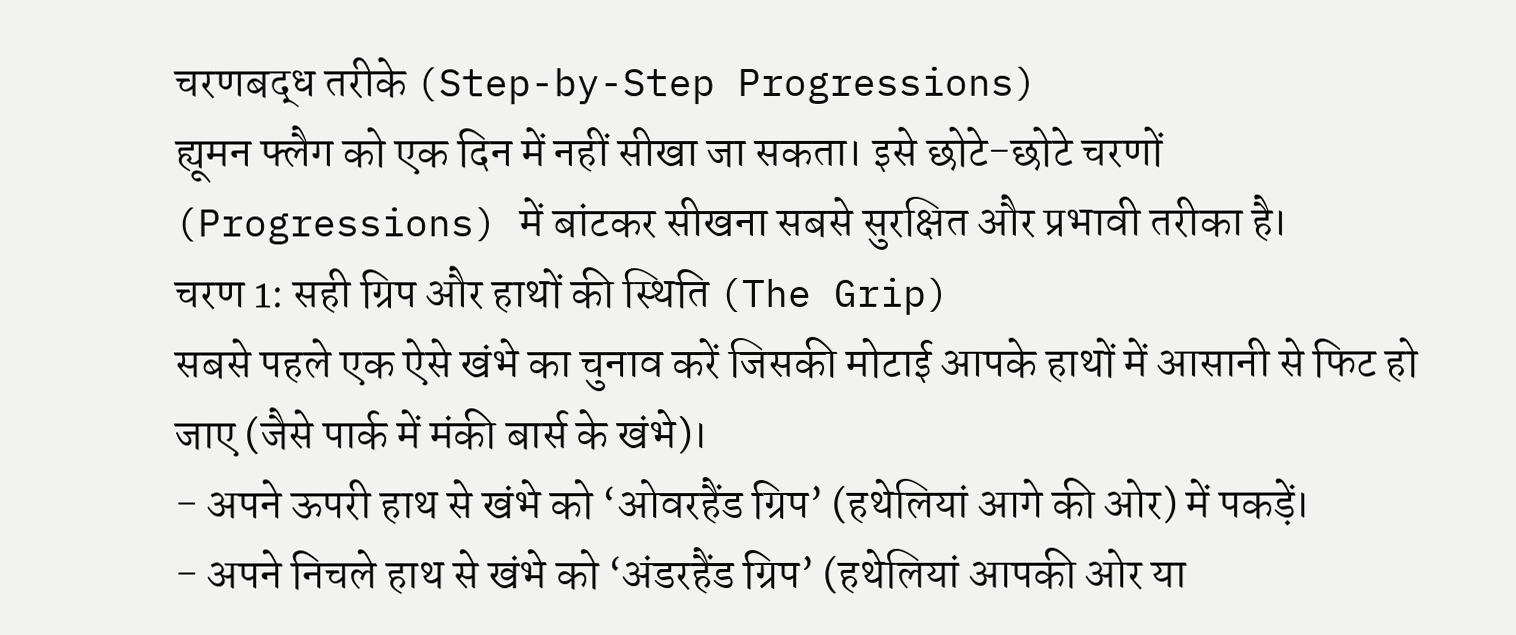चरणबद्ध तरीके (Step-by-Step Progressions)
ह्यूमन फ्लैग को एक दिन में नहीं सीखा जा सकता। इसे छोटे-छोटे चरणों (Progressions) में बांटकर सीखना सबसे सुरक्षित और प्रभावी तरीका है।
चरण 1: सही ग्रिप और हाथों की स्थिति (The Grip)
सबसे पहले एक ऐसे खंभे का चुनाव करें जिसकी मोटाई आपके हाथों में आसानी से फिट हो जाए (जैसे पार्क में मंकी बार्स के खंभे)।
- अपने ऊपरी हाथ से खंभे को ‘ओवरहैंड ग्रिप’ (हथेलियां आगे की ओर) में पकड़ें।
- अपने निचले हाथ से खंभे को ‘अंडरहैंड ग्रिप’ (हथेलियां आपकी ओर या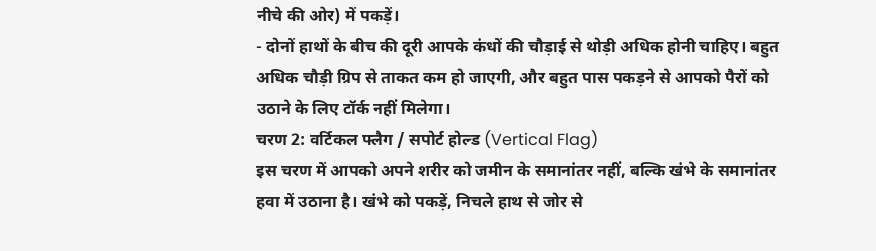नीचे की ओर) में पकड़ें।
- दोनों हाथों के बीच की दूरी आपके कंधों की चौड़ाई से थोड़ी अधिक होनी चाहिए। बहुत अधिक चौड़ी ग्रिप से ताकत कम हो जाएगी, और बहुत पास पकड़ने से आपको पैरों को उठाने के लिए टॉर्क नहीं मिलेगा।
चरण 2: वर्टिकल फ्लैग / सपोर्ट होल्ड (Vertical Flag)
इस चरण में आपको अपने शरीर को जमीन के समानांतर नहीं, बल्कि खंभे के समानांतर हवा में उठाना है। खंभे को पकड़ें, निचले हाथ से जोर से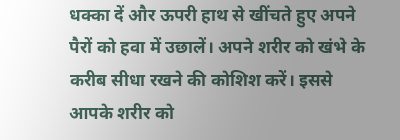धक्का दें और ऊपरी हाथ से खींचते हुए अपने पैरों को हवा में उछालें। अपने शरीर को खंभे के करीब सीधा रखने की कोशिश करें। इससे आपके शरीर को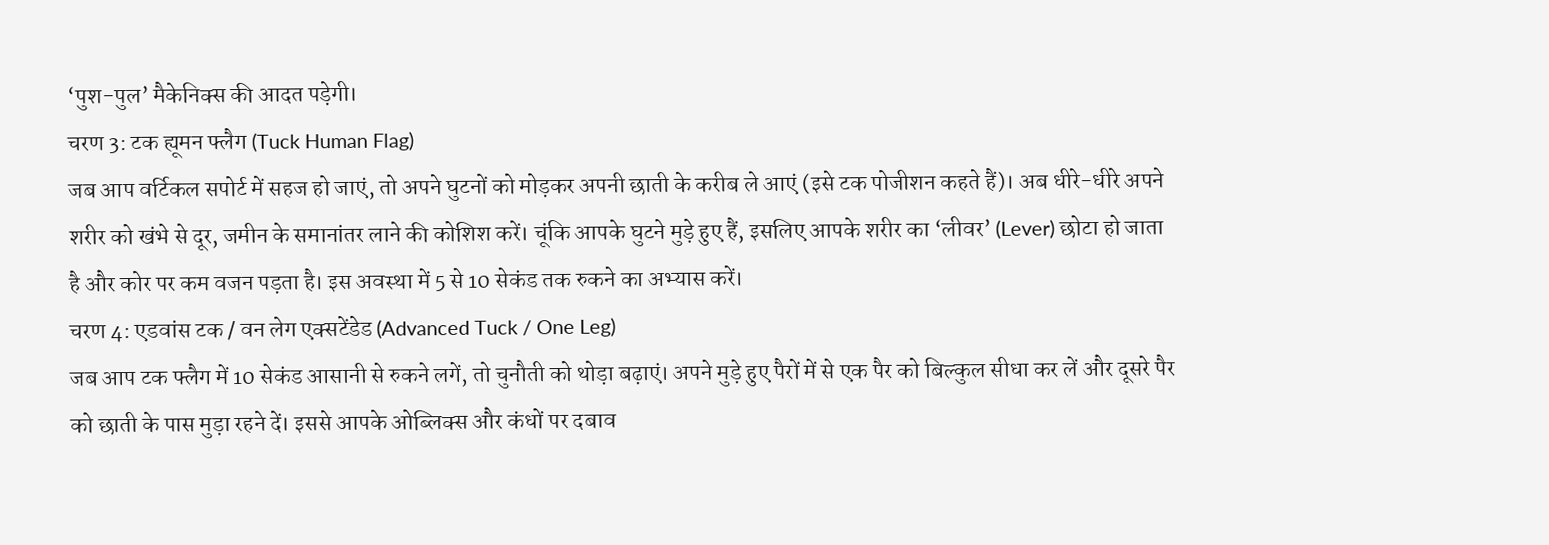‘पुश-पुल’ मैकेनिक्स की आदत पड़ेगी।
चरण 3: टक ह्यूमन फ्लैग (Tuck Human Flag)
जब आप वर्टिकल सपोर्ट में सहज हो जाएं, तो अपने घुटनों को मोड़कर अपनी छाती के करीब ले आएं (इसे टक पोजीशन कहते हैं)। अब धीरे-धीरे अपने शरीर को खंभे से दूर, जमीन के समानांतर लाने की कोशिश करें। चूंकि आपके घुटने मुड़े हुए हैं, इसलिए आपके शरीर का ‘लीवर’ (Lever) छोटा हो जाता है और कोर पर कम वजन पड़ता है। इस अवस्था में 5 से 10 सेकंड तक रुकने का अभ्यास करें।
चरण 4: एडवांस टक / वन लेग एक्सटेंडेड (Advanced Tuck / One Leg)
जब आप टक फ्लैग में 10 सेकंड आसानी से रुकने लगें, तो चुनौती को थोड़ा बढ़ाएं। अपने मुड़े हुए पैरों में से एक पैर को बिल्कुल सीधा कर लें और दूसरे पैर को छाती के पास मुड़ा रहने दें। इससे आपके ओब्लिक्स और कंधों पर दबाव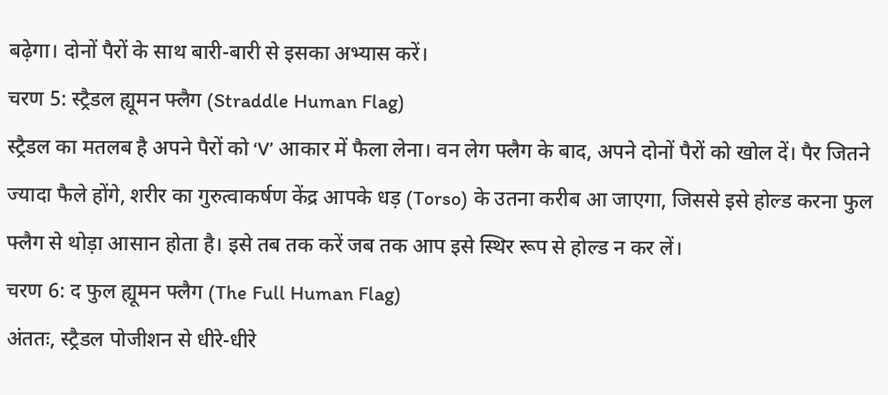बढ़ेगा। दोनों पैरों के साथ बारी-बारी से इसका अभ्यास करें।
चरण 5: स्ट्रैडल ह्यूमन फ्लैग (Straddle Human Flag)
स्ट्रैडल का मतलब है अपने पैरों को ‘V’ आकार में फैला लेना। वन लेग फ्लैग के बाद, अपने दोनों पैरों को खोल दें। पैर जितने ज्यादा फैले होंगे, शरीर का गुरुत्वाकर्षण केंद्र आपके धड़ (Torso) के उतना करीब आ जाएगा, जिससे इसे होल्ड करना फुल फ्लैग से थोड़ा आसान होता है। इसे तब तक करें जब तक आप इसे स्थिर रूप से होल्ड न कर लें।
चरण 6: द फुल ह्यूमन फ्लैग (The Full Human Flag)
अंततः, स्ट्रैडल पोजीशन से धीरे-धीरे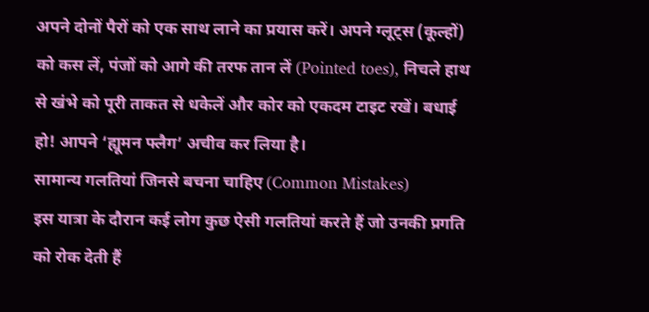अपने दोनों पैरों को एक साथ लाने का प्रयास करें। अपने ग्लूट्स (कूल्हों) को कस लें, पंजों को आगे की तरफ तान लें (Pointed toes), निचले हाथ से खंभे को पूरी ताकत से धकेलें और कोर को एकदम टाइट रखें। बधाई हो! आपने ‘ह्यूमन फ्लैग’ अचीव कर लिया है।
सामान्य गलतियां जिनसे बचना चाहिए (Common Mistakes)
इस यात्रा के दौरान कई लोग कुछ ऐसी गलतियां करते हैं जो उनकी प्रगति को रोक देती हैं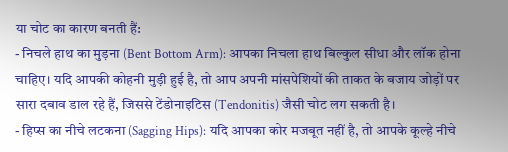या चोट का कारण बनती हैं:
- निचले हाथ का मुड़ना (Bent Bottom Arm): आपका निचला हाथ बिल्कुल सीधा और लॉक होना चाहिए। यदि आपकी कोहनी मुड़ी हुई है, तो आप अपनी मांसपेशियों की ताकत के बजाय जोड़ों पर सारा दबाव डाल रहे हैं, जिससे टेंडोनाइटिस (Tendonitis) जैसी चोट लग सकती है।
- हिप्स का नीचे लटकना (Sagging Hips): यदि आपका कोर मजबूत नहीं है, तो आपके कूल्हे नीचे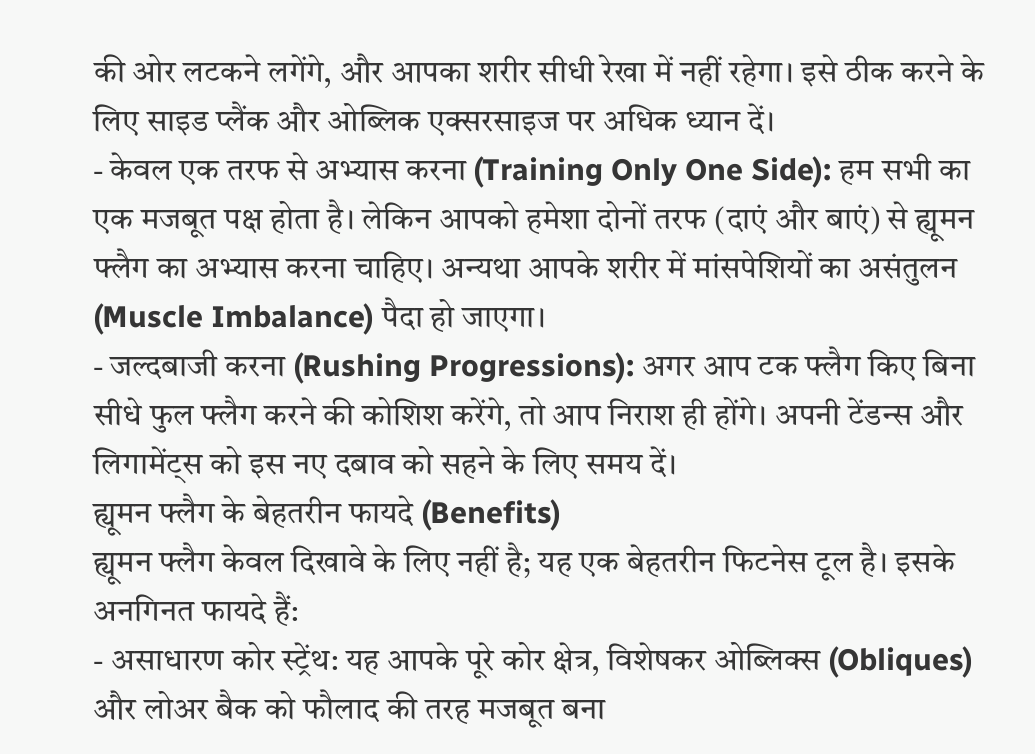की ओर लटकने लगेंगे, और आपका शरीर सीधी रेखा में नहीं रहेगा। इसे ठीक करने के लिए साइड प्लैंक और ओब्लिक एक्सरसाइज पर अधिक ध्यान दें।
- केवल एक तरफ से अभ्यास करना (Training Only One Side): हम सभी का एक मजबूत पक्ष होता है। लेकिन आपको हमेशा दोनों तरफ (दाएं और बाएं) से ह्यूमन फ्लैग का अभ्यास करना चाहिए। अन्यथा आपके शरीर में मांसपेशियों का असंतुलन (Muscle Imbalance) पैदा हो जाएगा।
- जल्दबाजी करना (Rushing Progressions): अगर आप टक फ्लैग किए बिना सीधे फुल फ्लैग करने की कोशिश करेंगे, तो आप निराश ही होंगे। अपनी टेंडन्स और लिगामेंट्स को इस नए दबाव को सहने के लिए समय दें।
ह्यूमन फ्लैग के बेहतरीन फायदे (Benefits)
ह्यूमन फ्लैग केवल दिखावे के लिए नहीं है; यह एक बेहतरीन फिटनेस टूल है। इसके अनगिनत फायदे हैं:
- असाधारण कोर स्ट्रेंथ: यह आपके पूरे कोर क्षेत्र, विशेषकर ओब्लिक्स (Obliques) और लोअर बैक को फौलाद की तरह मजबूत बना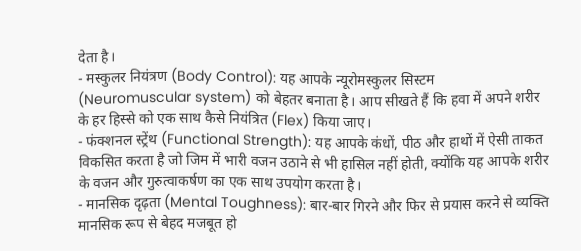देता है।
- मस्कुलर नियंत्रण (Body Control): यह आपके न्यूरोमस्कुलर सिस्टम (Neuromuscular system) को बेहतर बनाता है। आप सीखते हैं कि हवा में अपने शरीर के हर हिस्से को एक साथ कैसे नियंत्रित (Flex) किया जाए।
- फंक्शनल स्ट्रेंथ (Functional Strength): यह आपके कंधों, पीठ और हाथों में ऐसी ताकत विकसित करता है जो जिम में भारी वजन उठाने से भी हासिल नहीं होती, क्योंकि यह आपके शरीर के वजन और गुरुत्वाकर्षण का एक साथ उपयोग करता है।
- मानसिक दृढ़ता (Mental Toughness): बार-बार गिरने और फिर से प्रयास करने से व्यक्ति मानसिक रूप से बेहद मजबूत हो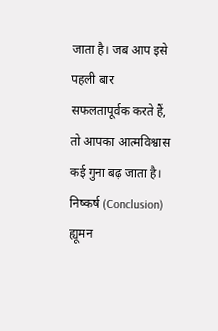जाता है। जब आप इसे पहली बार सफलतापूर्वक करते हैं, तो आपका आत्मविश्वास कई गुना बढ़ जाता है।
निष्कर्ष (Conclusion)
ह्यूमन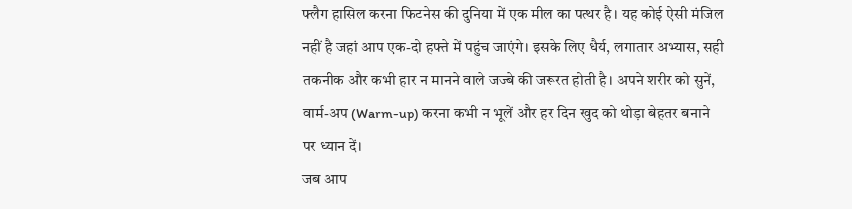फ्लैग हासिल करना फिटनेस की दुनिया में एक मील का पत्थर है। यह कोई ऐसी मंजिल नहीं है जहां आप एक-दो हफ्ते में पहुंच जाएंगे। इसके लिए धैर्य, लगातार अभ्यास, सही तकनीक और कभी हार न मानने वाले जज्बे की जरूरत होती है। अपने शरीर को सुनें, वार्म-अप (Warm-up) करना कभी न भूलें और हर दिन खुद को थोड़ा बेहतर बनाने पर ध्यान दें।
जब आप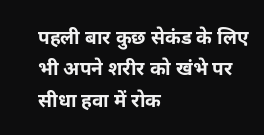पहली बार कुछ सेकंड के लिए भी अपने शरीर को खंभे पर सीधा हवा में रोक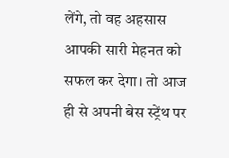लेंगे, तो वह अहसास आपकी सारी मेहनत को सफल कर देगा। तो आज ही से अपनी बेस स्ट्रेंथ पर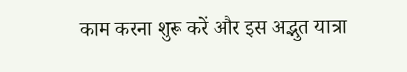काम करना शुरू करें और इस अद्भुत यात्रा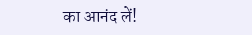का आनंद लें!